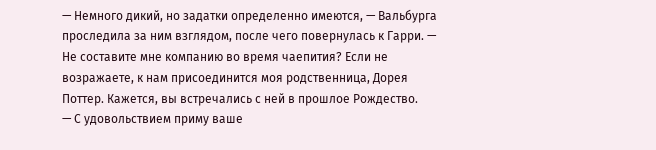— Немного дикий, но задатки определенно имеются, — Вальбурга проследила за ним взглядом, после чего повернулась к Гарри. — Не составите мне компанию во время чаепития? Если не возражаете, к нам присоединится моя родственница, Дорея Поттер. Кажется, вы встречались с ней в прошлое Рождество.
— С удовольствием приму ваше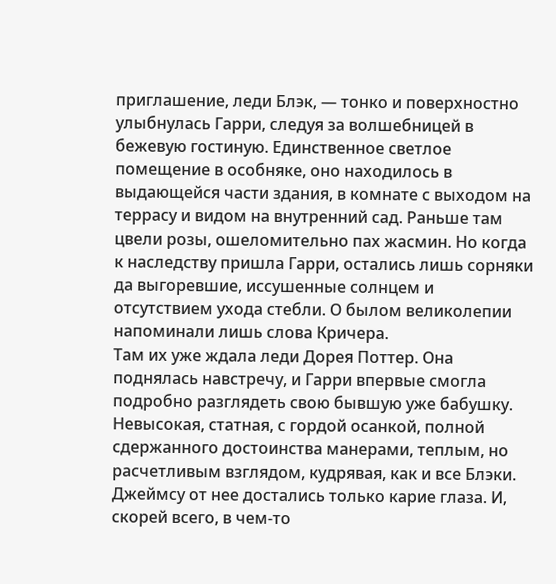приглашение, леди Блэк, — тонко и поверхностно улыбнулась Гарри, следуя за волшебницей в бежевую гостиную. Единственное светлое помещение в особняке, оно находилось в выдающейся части здания, в комнате с выходом на террасу и видом на внутренний сад. Раньше там цвели розы, ошеломительно пах жасмин. Но когда к наследству пришла Гарри, остались лишь сорняки да выгоревшие, иссушенные солнцем и отсутствием ухода стебли. О былом великолепии напоминали лишь слова Кричера.
Там их уже ждала леди Дорея Поттер. Она поднялась навстречу, и Гарри впервые смогла подробно разглядеть свою бывшую уже бабушку. Невысокая, статная, с гордой осанкой, полной сдержанного достоинства манерами, теплым, но расчетливым взглядом, кудрявая, как и все Блэки. Джеймсу от нее достались только карие глаза. И, скорей всего, в чем-то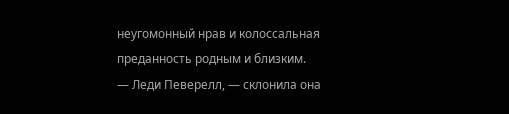неугомонный нрав и колоссальная преданность родным и близким.
— Леди Певерелл, — склонила она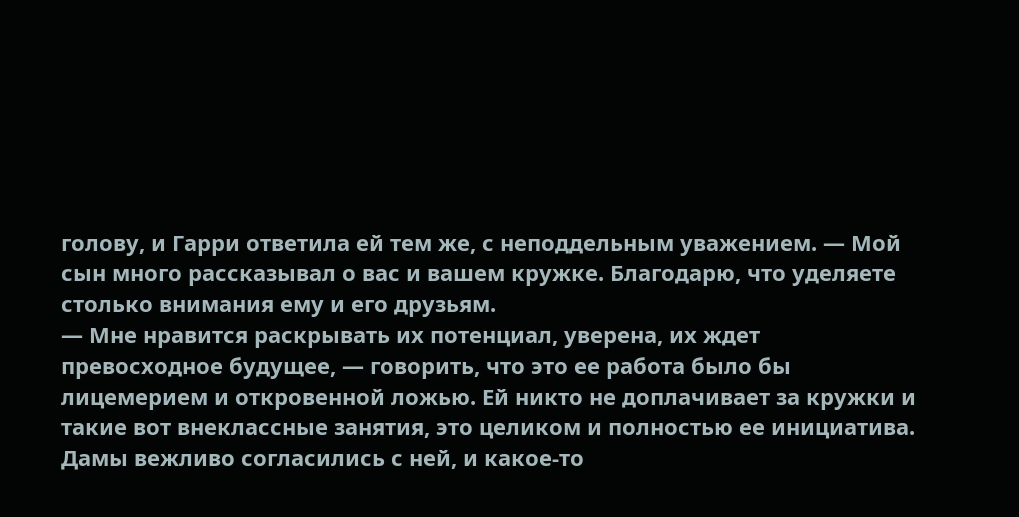голову, и Гарри ответила ей тем же, с неподдельным уважением. — Мой сын много рассказывал о вас и вашем кружке. Благодарю, что уделяете столько внимания ему и его друзьям.
— Мне нравится раскрывать их потенциал, уверена, их ждет превосходное будущее, — говорить, что это ее работа было бы лицемерием и откровенной ложью. Ей никто не доплачивает за кружки и такие вот внеклассные занятия, это целиком и полностью ее инициатива.
Дамы вежливо согласились с ней, и какое-то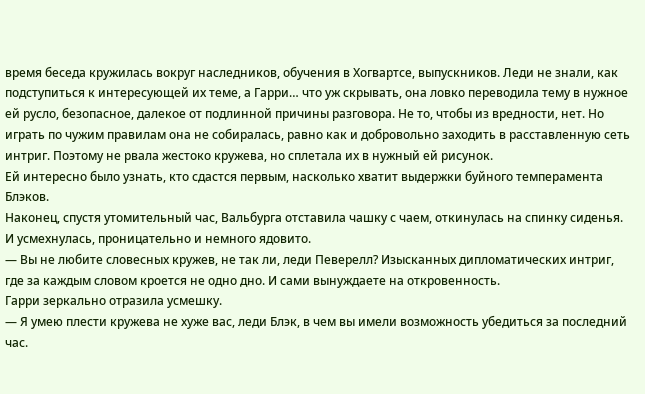время беседа кружилась вокруг наследников, обучения в Хогвартсе, выпускников. Леди не знали, как подступиться к интересующей их теме, а Гарри… что уж скрывать, она ловко переводила тему в нужное ей русло, безопасное, далекое от подлинной причины разговора. Не то, чтобы из вредности, нет. Но играть по чужим правилам она не собиралась, равно как и добровольно заходить в расставленную сеть интриг. Поэтому не рвала жестоко кружева, но сплетала их в нужный ей рисунок.
Ей интересно было узнать, кто сдастся первым, насколько хватит выдержки буйного темперамента Блэков.
Наконец, спустя утомительный час, Вальбурга отставила чашку с чаем, откинулась на спинку сиденья. И усмехнулась, проницательно и немного ядовито.
— Вы не любите словесных кружев, не так ли, леди Певерелл? Изысканных дипломатических интриг, где за каждым словом кроется не одно дно. И сами вынуждаете на откровенность.
Гарри зеркально отразила усмешку.
— Я умею плести кружева не хуже вас, леди Блэк, в чем вы имели возможность убедиться за последний час.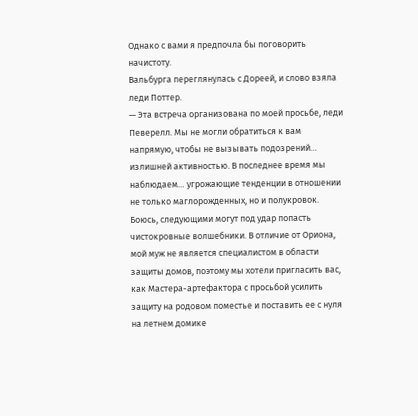Однако с вами я предпочла бы поговорить начистоту.
Вальбурга переглянулась с Дореей, и слово взяла леди Поттер.
— Эта встреча организована по моей просьбе, леди Певерелл. Мы не могли обратиться к вам напрямую, чтобы не вызывать подозрений… излишней активностью. В последнее время мы наблюдаем… угрожающие тенденции в отношении не только маглорожденных, но и полукровок. Боюсь, следующими могут под удар попасть чистокровные волшебники. В отличие от Ориона, мой муж не является специалистом в области защиты домов, поэтому мы хотели пригласить вас, как Мастера-артефактора с просьбой усилить защиту на родовом поместье и поставить ее с нуля на летнем домике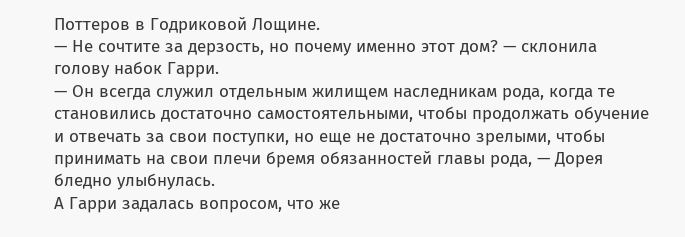Поттеров в Годриковой Лощине.
— Не сочтите за дерзость, но почему именно этот дом? — склонила голову набок Гарри.
— Он всегда служил отдельным жилищем наследникам рода, когда те становились достаточно самостоятельными, чтобы продолжать обучение и отвечать за свои поступки, но еще не достаточно зрелыми, чтобы принимать на свои плечи бремя обязанностей главы рода, — Дорея бледно улыбнулась.
А Гарри задалась вопросом, что же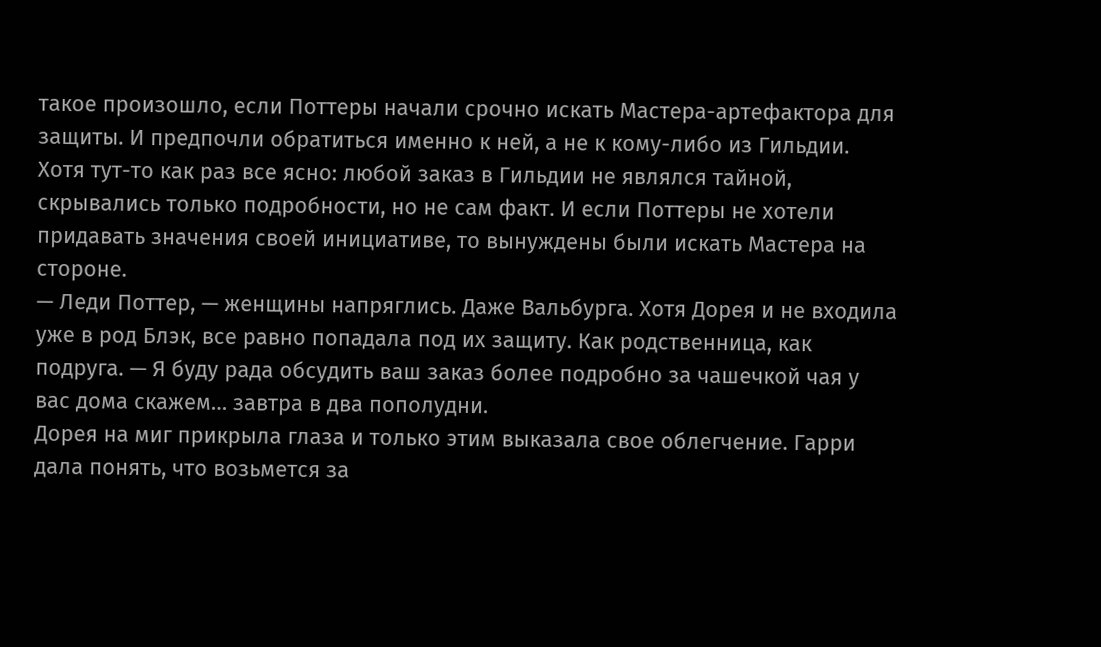такое произошло, если Поттеры начали срочно искать Мастера-артефактора для защиты. И предпочли обратиться именно к ней, а не к кому-либо из Гильдии. Хотя тут-то как раз все ясно: любой заказ в Гильдии не являлся тайной, скрывались только подробности, но не сам факт. И если Поттеры не хотели придавать значения своей инициативе, то вынуждены были искать Мастера на стороне.
— Леди Поттер, — женщины напряглись. Даже Вальбурга. Хотя Дорея и не входила уже в род Блэк, все равно попадала под их защиту. Как родственница, как подруга. — Я буду рада обсудить ваш заказ более подробно за чашечкой чая у вас дома скажем… завтра в два пополудни.
Дорея на миг прикрыла глаза и только этим выказала свое облегчение. Гарри дала понять, что возьмется за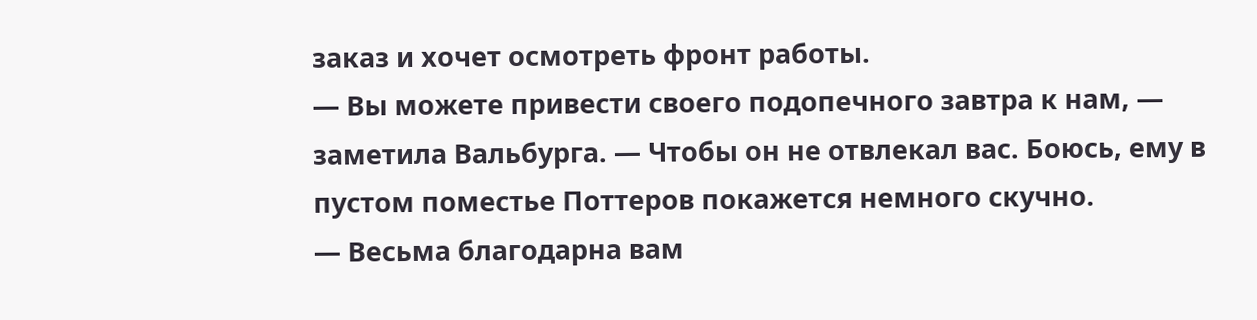заказ и хочет осмотреть фронт работы.
— Вы можете привести своего подопечного завтра к нам, — заметила Вальбурга. — Чтобы он не отвлекал вас. Боюсь, ему в пустом поместье Поттеров покажется немного скучно.
— Весьма благодарна вам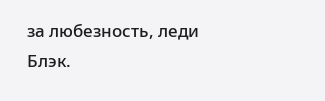за любезность, леди Блэк.